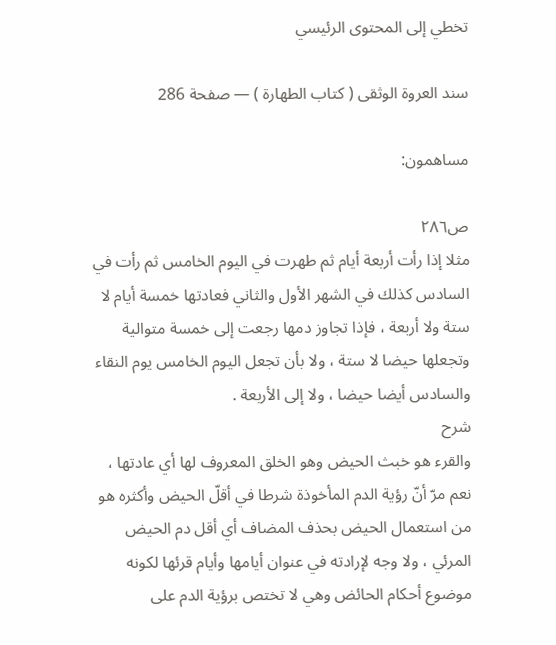تخطي إلى المحتوى الرئيسي

سند العروة الوثقى ( كتاب الطهارة ) — صفحة 286

مساهمون:

ص٢٨٦
مثلا إذا رأت أربعة أيام ثم طهرت في اليوم الخامس ثم رأت في السادس كذلك في الشهر الأول والثاني فعادتها خمسة أيام لا ستة ولا أربعة ، فإذا تجاوز دمها رجعت إلى خمسة متوالية وتجعلها حيضا لا ستة ، ولا بأن تجعل اليوم الخامس يوم النقاء والسادس أيضا حيضا ، ولا إلى الأربعة .
شرح
والقرء هو خبث الحيض وهو الخلق المعروف لها أي عادتها ، نعم مرّ أنّ رؤية الدم المأخوذة شرطا في أقلّ الحيض وأكثره هو من استعمال الحيض بحذف المضاف أي أقل دم الحيض المرئي ، ولا وجه لإرادته في عنوان أيامها وأيام قرئها لكونه موضوع أحكام الحائض وهي لا تختص برؤية الدم على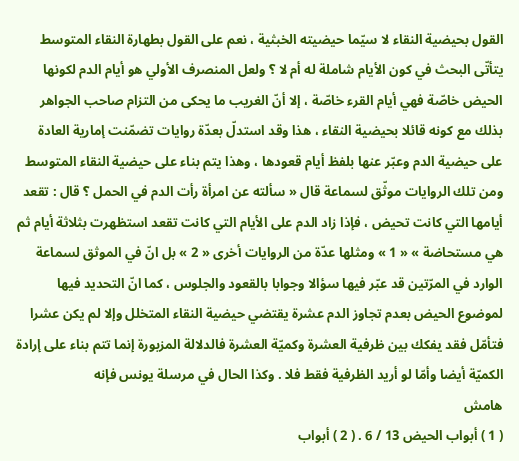القول بحيضية النقاء لا سيّما حيضيته الخبثية ، نعم على القول بطهارة النقاء المتوسط يتأتّى البحث في كون الأيام شاملة له أم لا ؟ ولعل المنصرف الأولي هو أيام الدم لكونها الحيض خاصّة فهي أيام القرء خاصّة ، إلا أنّ الغريب ما يحكى من التزام صاحب الجواهر بذلك مع كونه قائلا بحيضية النقاء ، هذا وقد استدلّ بعدّة روايات تضمّنت إمارية العادة على حيضية الدم وعبّر عنها بلفظ أيام قعودها ، وهذا يتم بناء على حيضية النقاء المتوسط ومن تلك الروايات موثّق لسماعة قال « سألته عن امرأة رأت الدم في الحمل ؟ قال : تقعد أيامها التي كانت تحيض ، فإذا زاد الدم على الأيام التي كانت تقعد استظهرت بثلاثة أيام ثم هي مستحاضة » « 1 » ومثلها عدّة من الروايات أخرى « 2 » بل انّ في الموثق لسماعة الوارد في المرّتين قد عبّر فيها سؤالا وجوابا بالقعود والجلوس ، كما انّ التحديد فيها لموضوع الحيض بعدم تجاوز الدم عشرة يقتضي حيضية النقاء المتخلل وإلا لم يكن عشرا فتأمّل فقد يفكك بين ظرفية العشرة وكميّة العشرة فالدلالة المزبورة إنما تتم بناء على إرادة الكميّة أيضا وأمّا لو أريد الظرفية فقط فلا . وكذا الحال في مرسلة يونس فإنه
هامش
( 1 ) أبواب الحيض 13 / 6 . ( 2 ) أبواب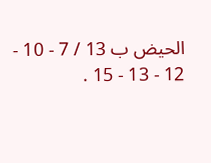الحيض ب 13 / 7 - 10 - 12 - 13 - 15 .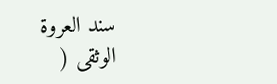سند العروة الوثقى (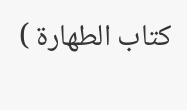كتاب الطهارة )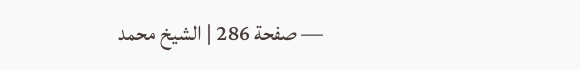— صفحة 286 | الشيخ محمد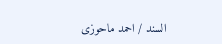السند / احمد ماحوزى